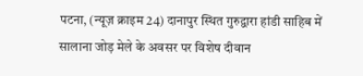पटना, (न्यूज़ क्राइम 24) दानापुर स्थित गुरुद्वारा हांडी साहिब में सालाना जोड़ मेले के अवसर पर विशेष दीवान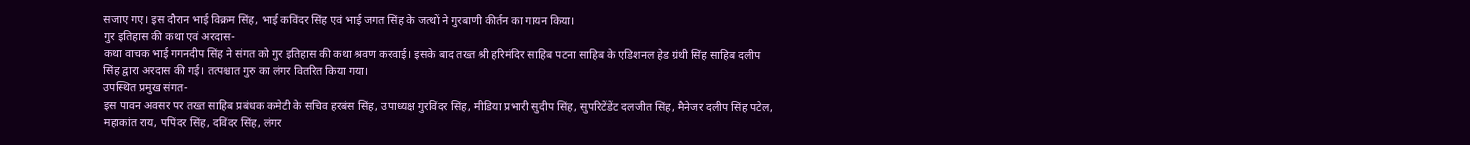सजाए गए। इस दौरान भाई विक्रम सिंह, भाई कविंदर सिंह एवं भाई जगत सिंह के जत्थों ने गुरबाणी कीर्तन का गायन किया।
गुर इतिहास की कथा एवं अरदास-
कथा वाचक भाई गगनदीप सिंह ने संगत को गुर इतिहास की कथा श्रवण करवाई। इसके बाद तख्त श्री हरिमंदिर साहिब पटना साहिब के एडिशनल हेड ग्रंथी सिंह साहिब दलीप सिंह द्वारा अरदास की गई। तत्पश्चात गुरु का लंगर वितरित किया गया।
उपस्थित प्रमुख संगत-
इस पावन अवसर पर तख्त साहिब प्रबंधक कमेटी के सचिव हरबंस सिंह, उपाध्यक्ष गुरविंदर सिंह, मीडिया प्रभारी सुदीप सिंह, सुपरिटेंडेंट दलजीत सिंह, मैनेजर दलीप सिंह पटेल, महाकांत राय, पपिंदर सिंह, दविंदर सिंह, लंगर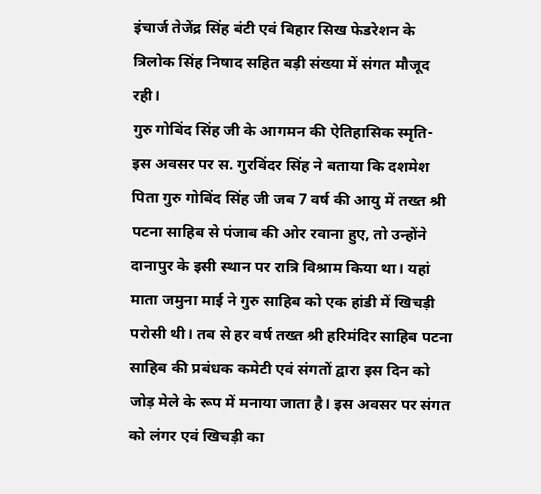इंचार्ज तेजेंद्र सिंह बंटी एवं बिहार सिख फेडरेशन के त्रिलोक सिंह निषाद सहित बड़ी संख्या में संगत मौजूद रही।
गुरु गोबिंद सिंह जी के आगमन की ऐतिहासिक स्मृति-
इस अवसर पर स. गुरविंदर सिंह ने बताया कि दशमेश पिता गुरु गोबिंद सिंह जी जब 7 वर्ष की आयु में तख्त श्री पटना साहिब से पंजाब की ओर रवाना हुए, तो उन्होंने दानापुर के इसी स्थान पर रात्रि विश्राम किया था। यहां माता जमुना माई ने गुरु साहिब को एक हांडी में खिचड़ी परोसी थी। तब से हर वर्ष तख्त श्री हरिमंदिर साहिब पटना साहिब की प्रबंधक कमेटी एवं संगतों द्वारा इस दिन को जोड़ मेले के रूप में मनाया जाता है। इस अवसर पर संगत को लंगर एवं खिचड़ी का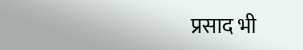प्रसाद भी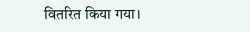वितरित किया गया।